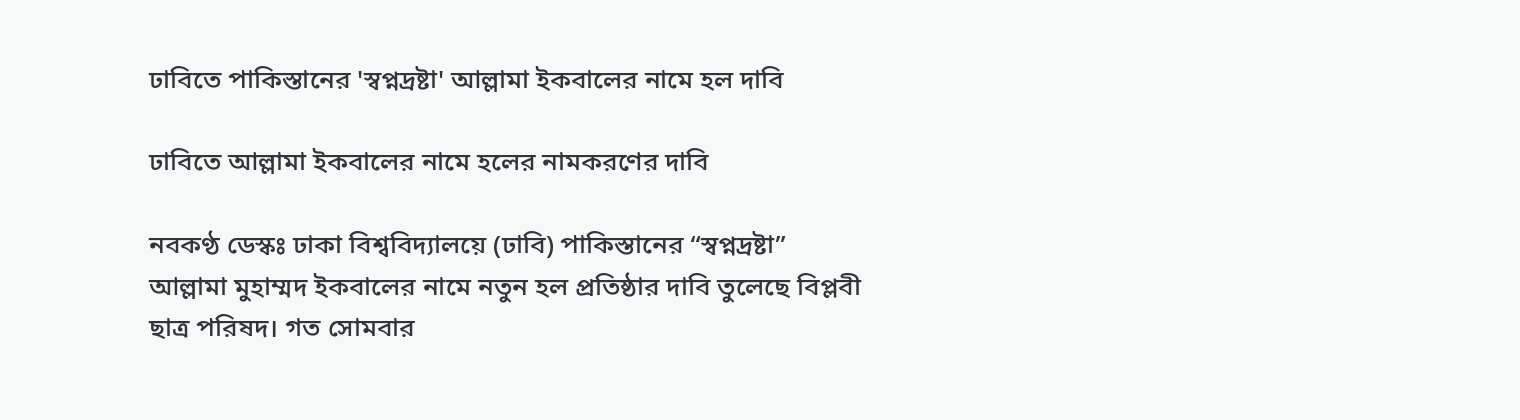ঢাবিতে পাকিস্তানের 'স্বপ্নদ্রষ্টা' আল্লামা ইকবালের নামে হল দাবি

ঢাবিতে আল্লামা ইকবালের নামে হলের নামকরণের দাবি

নবকণ্ঠ ডেস্কঃ ঢাকা বিশ্ববিদ্যালয়ে (ঢাবি) পাকিস্তানের “স্বপ্নদ্রষ্টা” আল্লামা মুহাম্মদ ইকবালের নামে নতুন হল প্রতিষ্ঠার দাবি তুলেছে বিপ্লবী ছাত্র পরিষদ। গত সোমবার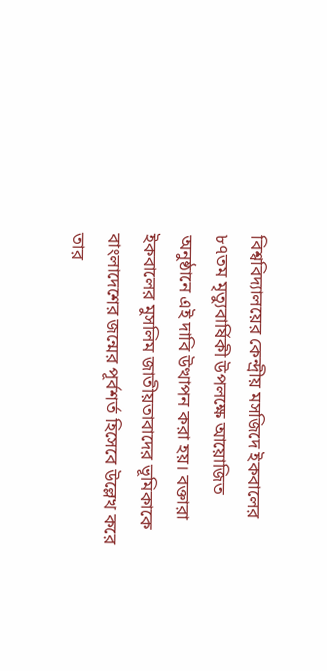বিশ্ববিদ্যালয়ের কেন্দ্রীয় মসজিদে ইকবালের ৮৭তম মৃত্যুবার্ষিকী উপলক্ষে আয়োজিত অনুষ্ঠানে এই দাবি উত্থাপন করা হয়। বক্তারা ইকবালের মুসলিম জাতীয়তাবাদের ভূমিকাকে বাংলাদেশের জন্মের পূর্বশর্ত হিসেবে উল্লেখ করে তার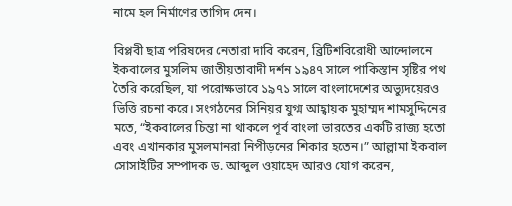নামে হল নির্মাণের তাগিদ দেন।

বিপ্লবী ছাত্র পরিষদের নেতারা দাবি করেন, ব্রিটিশবিরোধী আন্দোলনে ইকবালের মুসলিম জাতীয়তাবাদী দর্শন ১৯৪৭ সালে পাকিস্তান সৃষ্টির পথ তৈরি করেছিল, যা পরোক্ষভাবে ১৯৭১ সালে বাংলাদেশের অভ্যুদয়েরও ভিত্তি রচনা করে। সংগঠনের সিনিয়র যুগ্ম আহ্বায়ক মুহাম্মদ শামসুদ্দিনের মতে, “ইকবালের চিন্তা না থাকলে পূর্ব বাংলা ভারতের একটি রাজ্য হতো এবং এখানকার মুসলমানরা নিপীড়নের শিকার হতেন।” আল্লামা ইকবাল সোসাইটির সম্পাদক ড. আব্দুল ওয়াহেদ আরও যোগ করেন,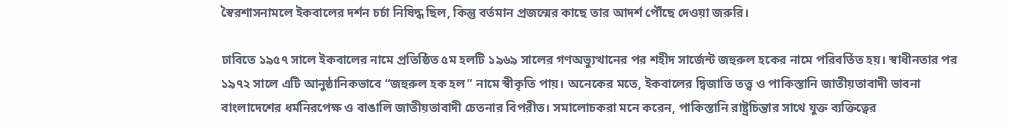স্বৈরশাসনামলে ইকবালের দর্শন চর্চা নিষিদ্ধ ছিল, কিন্তু বর্তমান প্রজন্মের কাছে তার আদর্শ পৌঁছে দেওয়া জরুরি।

ঢাবিতে ১৯৫৭ সালে ইকবালের নামে প্রতিষ্ঠিত ৫ম হলটি ১৯৬৯ সালের গণঅভ্যুত্থানের পর শহীদ সার্জেন্ট জহুরুল হকের নামে পরিবর্তিত হয়। স্বাধীনতার পর ১৯৭২ সালে এটি আনুষ্ঠানিকভাবে “জহুরুল হক হল” নামে স্বীকৃতি পায়। অনেকের মতে, ইকবালের দ্বিজাতি তত্ত্ব ও পাকিস্তানি জাতীয়তাবাদী ভাবনা বাংলাদেশের ধর্মনিরপেক্ষ ও বাঙালি জাতীয়তাবাদী চেতনার বিপরীত। সমালোচকরা মনে করেন, পাকিস্তানি রাষ্ট্রচিন্তার সাথে যুক্ত ব্যক্তিত্বের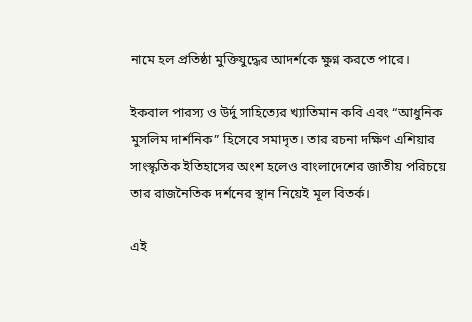নামে হল প্রতিষ্ঠা মুক্তিযুদ্ধের আদর্শকে ক্ষুণ্ন করতে পারে।

ইকবাল পারস্য ও উর্দু সাহিত্যের খ্যাতিমান কবি এবং “আধুনিক মুসলিম দার্শনিক” হিসেবে সমাদৃত। তার রচনা দক্ষিণ এশিয়ার সাংস্কৃতিক ইতিহাসের অংশ হলেও বাংলাদেশের জাতীয় পরিচয়ে তার রাজনৈতিক দর্শনের স্থান নিয়েই মূল বিতর্ক।

এই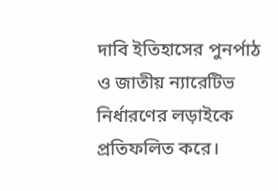দাবি ইতিহাসের পুনর্পাঠ ও জাতীয় ন্যারেটিভ নির্ধারণের লড়াইকে প্রতিফলিত করে।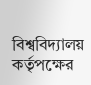বিশ্ববিদ্যালয় কর্তৃপক্ষের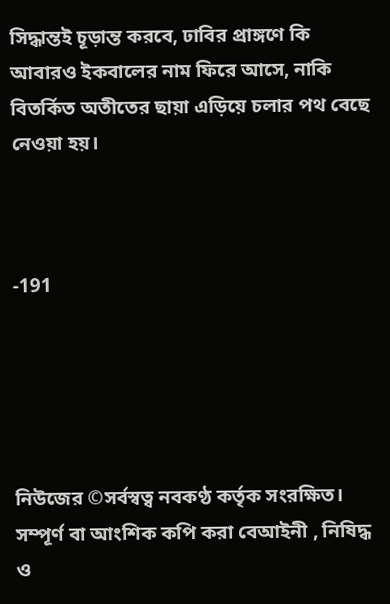সিদ্ধান্তই চূড়ান্ত করবে, ঢাবির প্রাঙ্গণে কি আবারও ইকবালের নাম ফিরে আসে, নাকি বিতর্কিত অতীতের ছায়া এড়িয়ে চলার পথ বেছে নেওয়া হয়।



-191





নিউজের ©সর্বস্বত্ব নবকণ্ঠ কর্তৃক সংরক্ষিত। সম্পূর্ণ বা আংশিক কপি করা বেআইনী , নিষিদ্ধ ও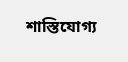শাস্তিযোগ্য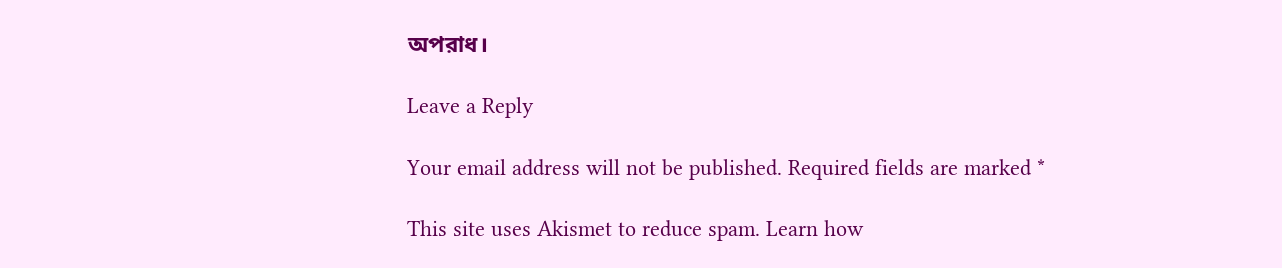অপরাধ।

Leave a Reply

Your email address will not be published. Required fields are marked *

This site uses Akismet to reduce spam. Learn how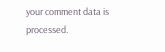your comment data is processed.